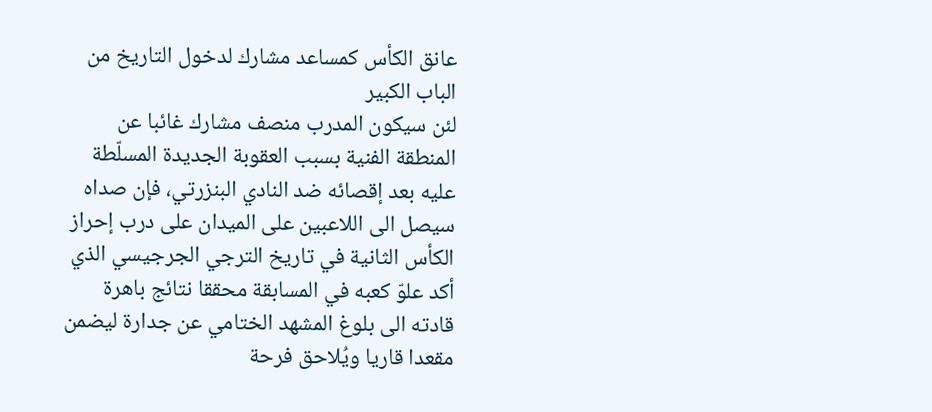عانق الكأس كمساعد مشارك لدخول التاريخ من الباب الكبير
لئن سيكون المدرب منصف مشارك غائبا عن المنطقة الفنية بسبب العقوبة الجديدة المسلّطة عليه بعد إقصائه ضد النادي البنزرتي، فإن صداه سيصل الى اللاعبين على الميدان على درب إحراز الكأس الثانية في تاريخ الترجي الجرجيسي الذي أكد علوّ كعبه في المسابقة محققا نتائج باهرة قادته الى بلوغ المشهد الختامي عن جدارة ليضمن مقعدا قاريا ويُلاحق فرحة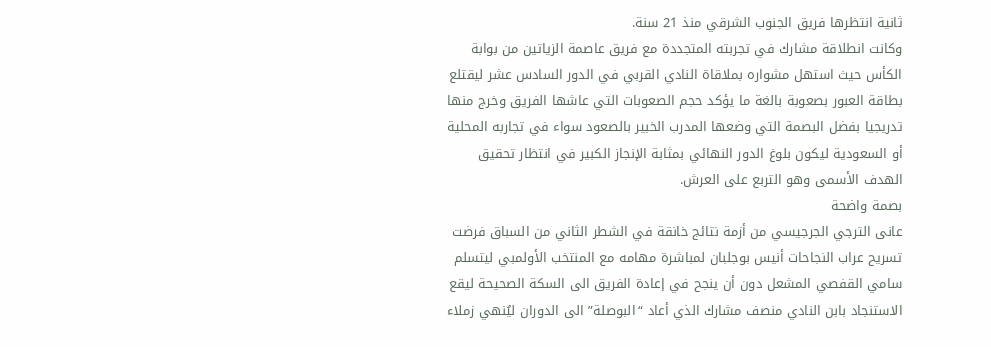ثانية انتظرها فريق الجنوب الشرقي منذ 21 سنة.
وكانت انطلاقة مشارك في تجربته المتجددة مع فريق عاصمة الزياتين من بوابة الكأس حيث استهل مشواره بملاقاة النادي القربي في الدور السادس عشر ليقتلع بطاقة العبور بصعوبة بالغة ما يؤكد حجم الصعوبات التي عاشها الفريق وخرج منها تدريجيا بفضل البصمة التي وضعها المدرب الخبير بالصعود سواء في تجاربه المحلية أو السعودية ليكون بلوغ الدور النهائي بمثابة الإنجاز الكبير في انتظار تحقيق الهدف الأسمى وهو التربع على العرش.
بصمة واضحة
عانى الترجي الجرجيسي من أزمة نتائج خانقة في الشطر الثاني من السباق فرضت تسريح عراب النجاحات أنيس بوجلبان لمباشرة مهامه مع المنتخب الأولمبي ليتسلم سامي القفصي المشعل دون أن ينجح في إعادة الفريق الى السكة الصحيحة ليقع الاستنجاد بابن النادي منصف مشارك الذي أعاد “البوصلة” الى الدوران ليُنهي زملاء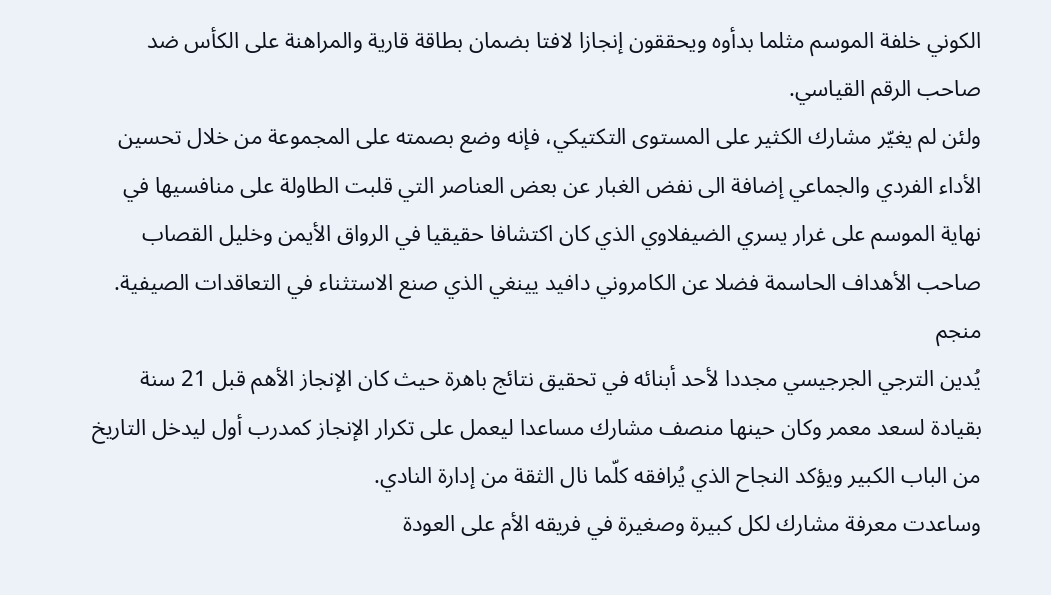الكوني خلفة الموسم مثلما بدأوه ويحققون إنجازا لافتا بضمان بطاقة قارية والمراهنة على الكأس ضد صاحب الرقم القياسي.
ولئن لم يغيّر مشارك الكثير على المستوى التكتيكي، فإنه وضع بصمته على المجموعة من خلال تحسين الأداء الفردي والجماعي إضافة الى نفض الغبار عن بعض العناصر التي قلبت الطاولة على منافسيها في نهاية الموسم على غرار يسري الضيفلاوي الذي كان اكتشافا حقيقيا في الرواق الأيمن وخليل القصاب صاحب الأهداف الحاسمة فضلا عن الكامروني دافيد يينغي الذي صنع الاستثناء في التعاقدات الصيفية.
منجم
يُدين الترجي الجرجيسي مجددا لأحد أبنائه في تحقيق نتائج باهرة حيث كان الإنجاز الأهم قبل 21 سنة بقيادة لسعد معمر وكان حينها منصف مشارك مساعدا ليعمل على تكرار الإنجاز كمدرب أول ليدخل التاريخ من الباب الكبير ويؤكد النجاح الذي يُرافقه كلّما نال الثقة من إدارة النادي.
وساعدت معرفة مشارك لكل كبيرة وصغيرة في فريقه الأم على العودة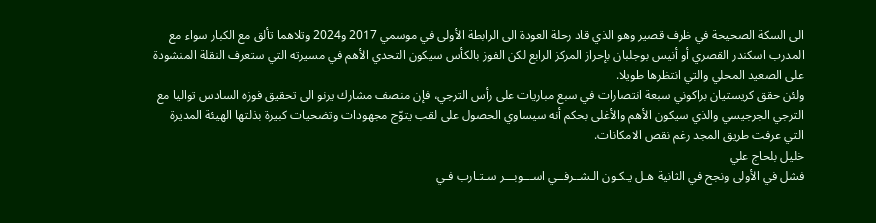الى السكة الصحيحة في ظرف قصير وهو الذي قاد رحلة العودة الى الرابطة الأولى في موسمي 2017 و2024 وتلاهما تألق مع الكبار سواء مع المدرب اسكندر القصري أو أنيس بوجلبان بإحراز المركز الرابع لكن الفوز بالكأس سيكون التحدي الأهم في مسيرته التي ستعرف النقلة المنشودة على الصعيد المحلي والتي انتظرها طويلا.
ولئن حقق كريستيان براكوني سبعة انتصارات في سبع مباريات على رأس الترجي، فإن منصف مشارك يرنو الى تحقيق فوزه السادس تواليا مع الترجي الجرجيسي والذي سيكون الأهم والأغلى بحكم أنه سيساوي الحصول على لقب يتوّج مجهودات وتضحيات كبيرة بذلتها الهيئة المديرة التي عرفت طريق المجد رغم نقص الامكانات.
خليل بلحاج علي
فشل في الأولى ونجح في الثانية هـل يـكـون الـشــرفــي اســـوبـــر سـتـارب فـي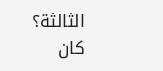الثالثة؟
كان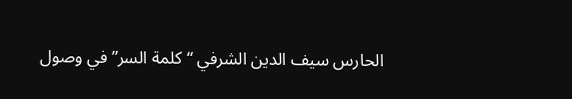الحارس سيف الدين الشرفي “كلمة السر” في وصول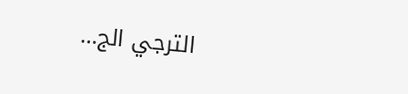الترجي الج…